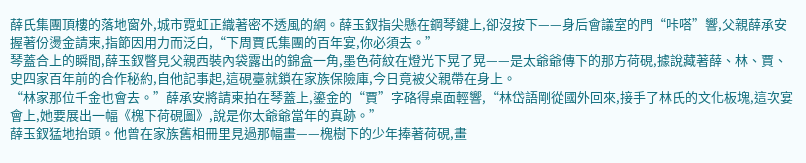薛氏集團頂樓的落地窗外,城市霓虹正織著密不透風的網。薛玉釵指尖懸在鋼琴鍵上,卻沒按下——身后會議室的門“咔嗒”響,父親薛承安握著份燙金請柬,指節因用力而泛白,“下周賈氏集團的百年宴,你必須去。”
琴蓋合上的瞬間,薛玉釵瞥見父親西裝內袋露出的錦盒一角,墨色荷紋在燈光下晃了晃——是太爺爺傳下的那方荷硯,據說藏著薛、林、賈、史四家百年前的合作秘約,自他記事起,這硯臺就鎖在家族保險庫,今日竟被父親帶在身上。
“林家那位千金也會去。”薛承安將請柬拍在琴蓋上,鎏金的“賈”字硌得桌面輕響,“林岱語剛從國外回來,接手了林氏的文化板塊,這次宴會上,她要展出一幅《槐下荷硯圖》,說是你太爺爺當年的真跡。”
薛玉釵猛地抬頭。他曾在家族舊相冊里見過那幅畫——槐樹下的少年捧著荷硯,畫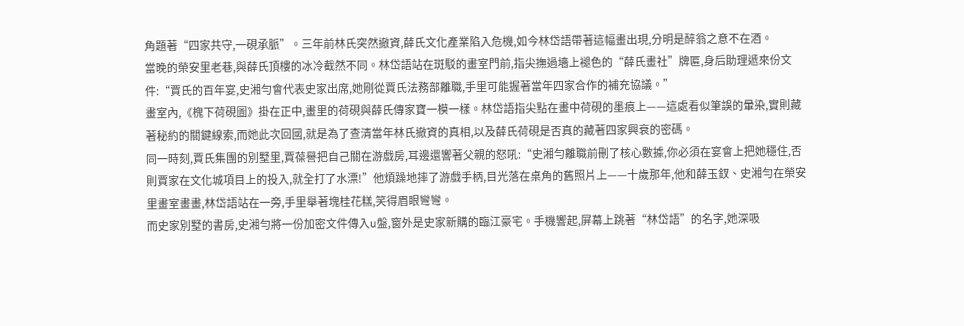角題著“四家共守,一硯承脈”。三年前林氏突然撤資,薛氏文化產業陷入危機,如今林岱語帶著這幅畫出現,分明是醉翁之意不在酒。
當晚的榮安里老巷,與薛氏頂樓的冰冷截然不同。林岱語站在斑駁的畫室門前,指尖撫過墻上褪色的“薛氏畫社”牌匾,身后助理遞來份文件:“賈氏的百年宴,史湘勻會代表史家出席,她剛從賈氏法務部離職,手里可能握著當年四家合作的補充協議。”
畫室內,《槐下荷硯圖》掛在正中,畫里的荷硯與薛氏傳家寶一模一樣。林岱語指尖點在畫中荷硯的墨痕上——這處看似筆誤的暈染,實則藏著秘約的關鍵線索,而她此次回國,就是為了查清當年林氏撤資的真相,以及薛氏荷硯是否真的藏著四家興衰的密碼。
同一時刻,賈氏集團的別墅里,賈葆譽把自己關在游戲房,耳邊還響著父親的怒吼:“史湘勻離職前刪了核心數據,你必須在宴會上把她穩住,否則賈家在文化城項目上的投入,就全打了水漂!”他煩躁地摔了游戲手柄,目光落在桌角的舊照片上——十歲那年,他和薛玉釵、史湘勻在榮安里畫室畫畫,林岱語站在一旁,手里舉著塊桂花糕,笑得眉眼彎彎。
而史家別墅的書房,史湘勻將一份加密文件傳入u盤,窗外是史家新購的臨江豪宅。手機響起,屏幕上跳著“林岱語”的名字,她深吸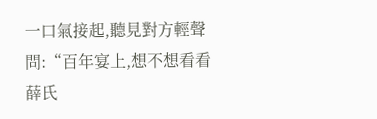一口氣接起,聽見對方輕聲問:“百年宴上,想不想看看薛氏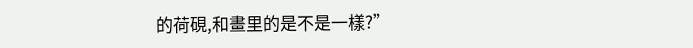的荷硯,和畫里的是不是一樣?”